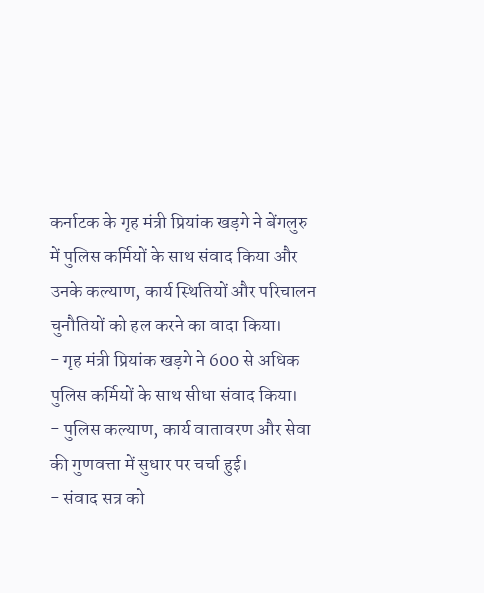कर्नाटक के गृह मंत्री प्रियांक खड़गे ने बेंगलुरु में पुलिस कर्मियों के साथ संवाद किया और उनके कल्याण, कार्य स्थितियों और परिचालन चुनौतियों को हल करने का वादा किया।
- गृह मंत्री प्रियांक खड़गे ने 600 से अधिक पुलिस कर्मियों के साथ सीधा संवाद किया।
- पुलिस कल्याण, कार्य वातावरण और सेवा की गुणवत्ता में सुधार पर चर्चा हुई।
- संवाद सत्र को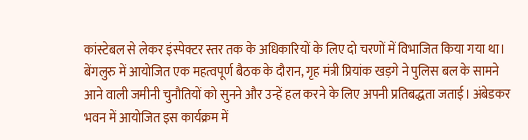कांस्टेबल से लेकर इंस्पेक्टर स्तर तक के अधिकारियों के लिए दो चरणों में विभाजित किया गया था।
बेंगलुरु में आयोजित एक महत्वपूर्ण बैठक के दौरान, गृह मंत्री प्रियांक खड़गे ने पुलिस बल के सामने आने वाली जमीनी चुनौतियों को सुनने और उन्हें हल करने के लिए अपनी प्रतिबद्धता जताई। अंबेडकर भवन में आयोजित इस कार्यक्रम में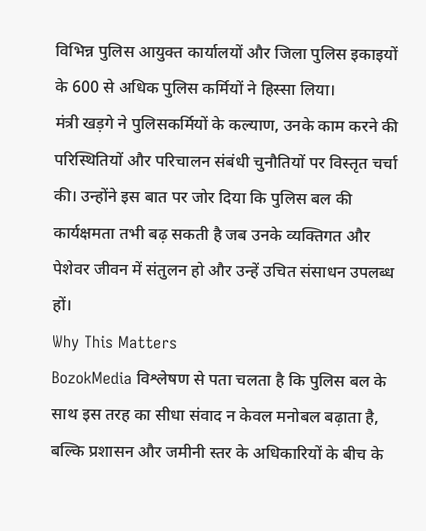विभिन्न पुलिस आयुक्त कार्यालयों और जिला पुलिस इकाइयों के 600 से अधिक पुलिस कर्मियों ने हिस्सा लिया।
मंत्री खड़गे ने पुलिसकर्मियों के कल्याण, उनके काम करने की परिस्थितियों और परिचालन संबंधी चुनौतियों पर विस्तृत चर्चा की। उन्होंने इस बात पर जोर दिया कि पुलिस बल की कार्यक्षमता तभी बढ़ सकती है जब उनके व्यक्तिगत और पेशेवर जीवन में संतुलन हो और उन्हें उचित संसाधन उपलब्ध हों।
Why This Matters
BozokMedia विश्लेषण से पता चलता है कि पुलिस बल के साथ इस तरह का सीधा संवाद न केवल मनोबल बढ़ाता है, बल्कि प्रशासन और जमीनी स्तर के अधिकारियों के बीच के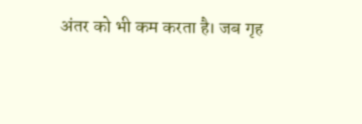अंतर को भी कम करता है। जब गृह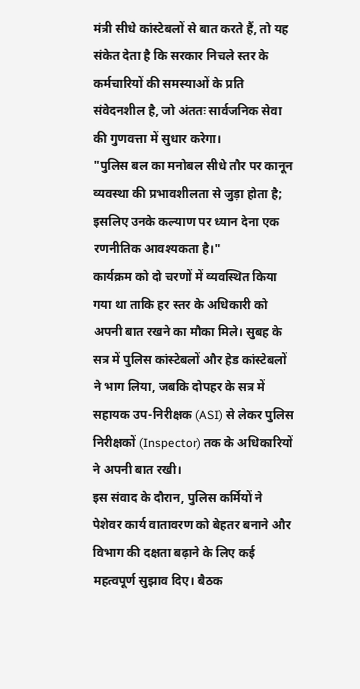मंत्री सीधे कांस्टेबलों से बात करते हैं, तो यह संकेत देता है कि सरकार निचले स्तर के कर्मचारियों की समस्याओं के प्रति संवेदनशील है, जो अंततः सार्वजनिक सेवा की गुणवत्ता में सुधार करेगा।
"पुलिस बल का मनोबल सीधे तौर पर कानून व्यवस्था की प्रभावशीलता से जुड़ा होता है; इसलिए उनके कल्याण पर ध्यान देना एक रणनीतिक आवश्यकता है।"
कार्यक्रम को दो चरणों में व्यवस्थित किया गया था ताकि हर स्तर के अधिकारी को अपनी बात रखने का मौका मिले। सुबह के सत्र में पुलिस कांस्टेबलों और हेड कांस्टेबलों ने भाग लिया, जबकि दोपहर के सत्र में सहायक उप-निरीक्षक (ASI) से लेकर पुलिस निरीक्षकों (Inspector) तक के अधिकारियों ने अपनी बात रखी।
इस संवाद के दौरान, पुलिस कर्मियों ने पेशेवर कार्य वातावरण को बेहतर बनाने और विभाग की दक्षता बढ़ाने के लिए कई महत्वपूर्ण सुझाव दिए। बैठक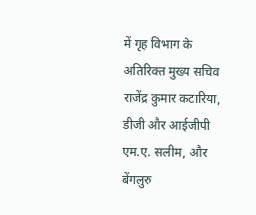में गृह विभाग के अतिरिक्त मुख्य सचिव राजेंद्र कुमार कटारिया, डीजी और आईजीपी एम.ए. सलीम, और बेंगलुरु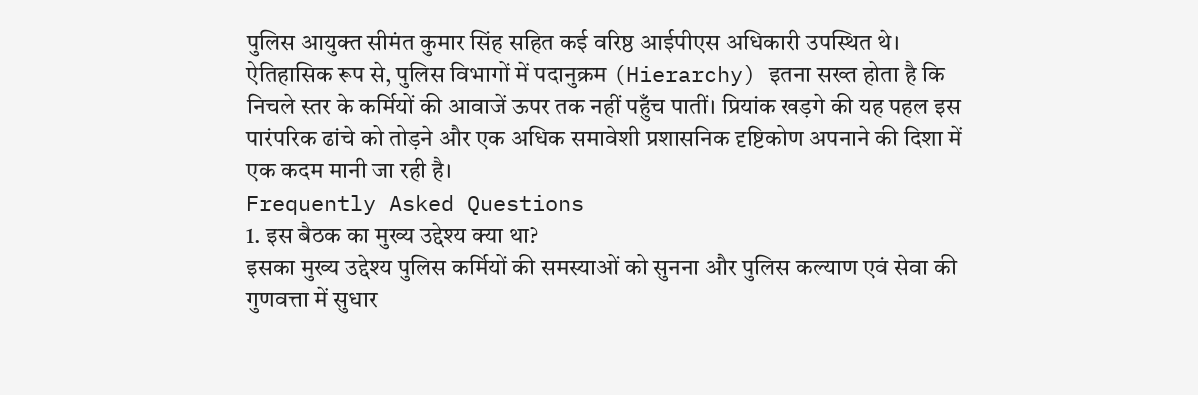पुलिस आयुक्त सीमंत कुमार सिंह सहित कई वरिष्ठ आईपीएस अधिकारी उपस्थित थे।
ऐतिहासिक रूप से, पुलिस विभागों में पदानुक्रम (Hierarchy) इतना सख्त होता है कि निचले स्तर के कर्मियों की आवाजें ऊपर तक नहीं पहुँच पातीं। प्रियांक खड़गे की यह पहल इस पारंपरिक ढांचे को तोड़ने और एक अधिक समावेशी प्रशासनिक दृष्टिकोण अपनाने की दिशा में एक कदम मानी जा रही है।
Frequently Asked Questions
1. इस बैठक का मुख्य उद्देश्य क्या था?
इसका मुख्य उद्देश्य पुलिस कर्मियों की समस्याओं को सुनना और पुलिस कल्याण एवं सेवा की गुणवत्ता में सुधार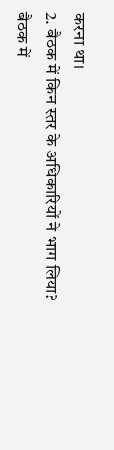करना था।
2. बैठक में किन स्तर के अधिकारियों ने भाग लिया?
बैठक में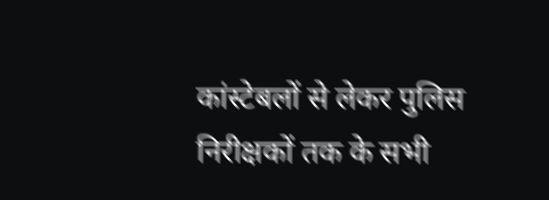कांस्टेबलों से लेकर पुलिस निरीक्षकों तक के सभी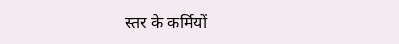स्तर के कर्मियों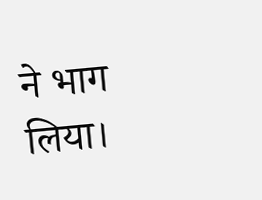ने भाग लिया।